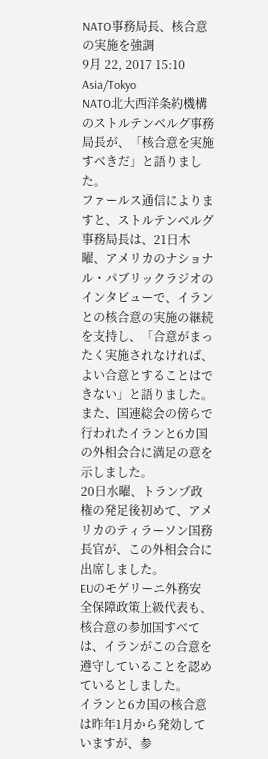NATO事務局長、核合意の実施を強調
9月 22, 2017 15:10 Asia/Tokyo
NATO北大西洋条約機構のストルテンベルグ事務局長が、「核合意を実施すべきだ」と語りました。
ファールス通信によりますと、ストルテンベルグ事務局長は、21日木曜、アメリカのナショナル・パブリックラジオのインタビューで、イランとの核合意の実施の継続を支持し、「合意がまったく実施されなければ、よい合意とすることはできない」と語りました。
また、国連総会の傍らで行われたイランと6カ国の外相会合に満足の意を示しました。
20日水曜、トランプ政権の発足後初めて、アメリカのティラーソン国務長官が、この外相会合に出席しました。
EUのモゲリーニ外務安全保障政策上級代表も、核合意の参加国すべては、イランがこの合意を遵守していることを認めているとしました。
イランと6カ国の核合意は昨年1月から発効していますが、参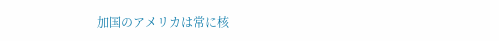加国のアメリカは常に核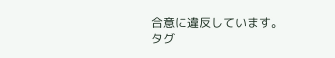合意に違反しています。
タグ